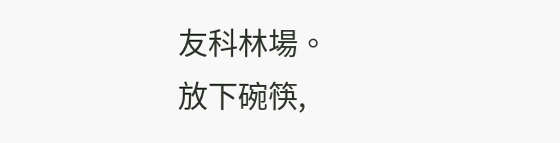友科林場。
放下碗筷,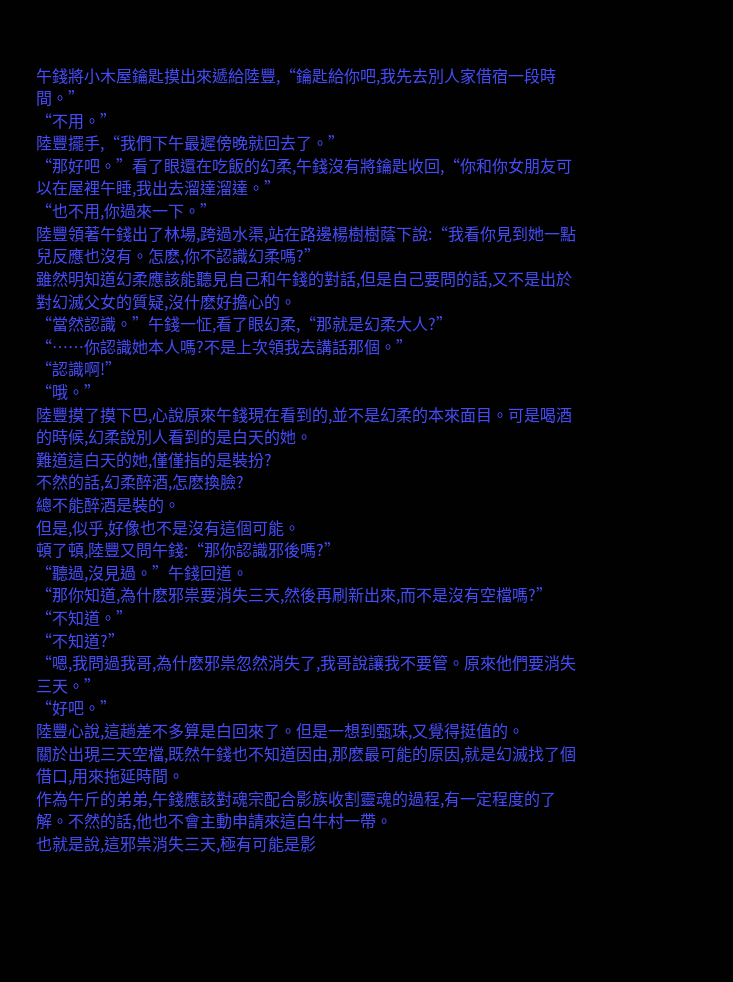午錢將小木屋鑰匙摸出來遞給陸豐,“鑰匙給你吧,我先去別人家借宿一段時間。”
“不用。”
陸豐擺手,“我們下午最遲傍晚就回去了。”
“那好吧。”看了眼還在吃飯的幻柔,午錢沒有將鑰匙收回,“你和你女朋友可以在屋裡午睡,我出去溜達溜達。”
“也不用,你過來一下。”
陸豐領著午錢出了林場,跨過水渠,站在路邊楊樹樹蔭下說:“我看你見到她一點兒反應也沒有。怎麽,你不認識幻柔嗎?”
雖然明知道幻柔應該能聽見自己和午錢的對話,但是自己要問的話,又不是出於對幻滅父女的質疑,沒什麽好擔心的。
“當然認識。”午錢一怔,看了眼幻柔,“那就是幻柔大人?”
“……你認識她本人嗎?不是上次領我去講話那個。”
“認識啊!”
“哦。”
陸豐摸了摸下巴,心說原來午錢現在看到的,並不是幻柔的本來面目。可是喝酒的時候,幻柔說別人看到的是白天的她。
難道這白天的她,僅僅指的是裝扮?
不然的話,幻柔醉酒,怎麽換臉?
總不能醉酒是裝的。
但是,似乎,好像也不是沒有這個可能。
頓了頓,陸豐又問午錢:“那你認識邪後嗎?”
“聽過,沒見過。”午錢回道。
“那你知道,為什麽邪祟要消失三天,然後再刷新出來,而不是沒有空檔嗎?”
“不知道。”
“不知道?”
“嗯,我問過我哥,為什麽邪祟忽然消失了,我哥說讓我不要管。原來他們要消失三天。”
“好吧。”
陸豐心說,這趟差不多算是白回來了。但是一想到甄珠,又覺得挺值的。
關於出現三天空檔,既然午錢也不知道因由,那麽最可能的原因,就是幻滅找了個借口,用來拖延時間。
作為午斤的弟弟,午錢應該對魂宗配合影族收割靈魂的過程,有一定程度的了解。不然的話,他也不會主動申請來這白牛村一帶。
也就是說,這邪祟消失三天,極有可能是影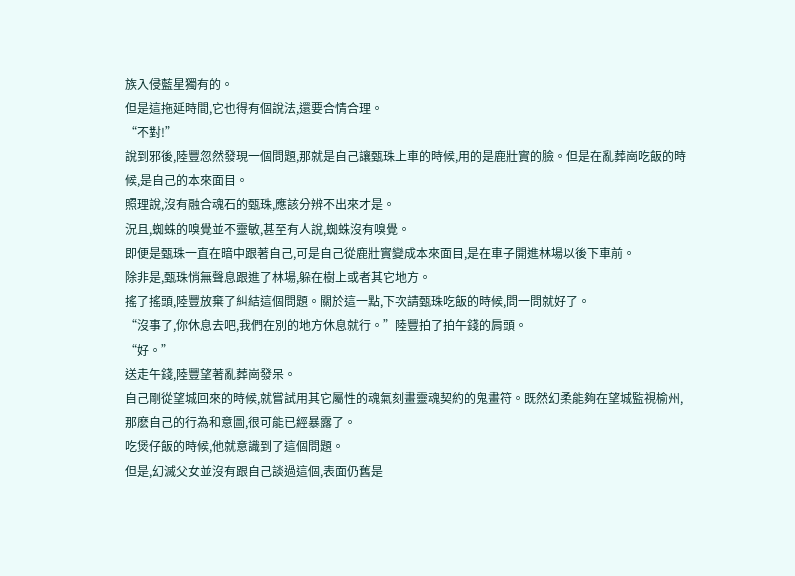族入侵藍星獨有的。
但是這拖延時間,它也得有個說法,還要合情合理。
“不對!”
說到邪後,陸豐忽然發現一個問題,那就是自己讓甄珠上車的時候,用的是鹿壯實的臉。但是在亂葬崗吃飯的時候,是自己的本來面目。
照理說,沒有融合魂石的甄珠,應該分辨不出來才是。
況且,蜘蛛的嗅覺並不靈敏,甚至有人說,蜘蛛沒有嗅覺。
即便是甄珠一直在暗中跟著自己,可是自己從鹿壯實變成本來面目,是在車子開進林場以後下車前。
除非是,甄珠悄無聲息跟進了林場,躲在樹上或者其它地方。
搖了搖頭,陸豐放棄了糾結這個問題。關於這一點,下次請甄珠吃飯的時候,問一問就好了。
“沒事了,你休息去吧,我們在別的地方休息就行。”陸豐拍了拍午錢的肩頭。
“好。”
送走午錢,陸豐望著亂葬崗發呆。
自己剛從望城回來的時候,就嘗試用其它屬性的魂氣刻畫靈魂契約的鬼畫符。既然幻柔能夠在望城監視榆州,那麽自己的行為和意圖,很可能已經暴露了。
吃煲仔飯的時候,他就意識到了這個問題。
但是,幻滅父女並沒有跟自己談過這個,表面仍舊是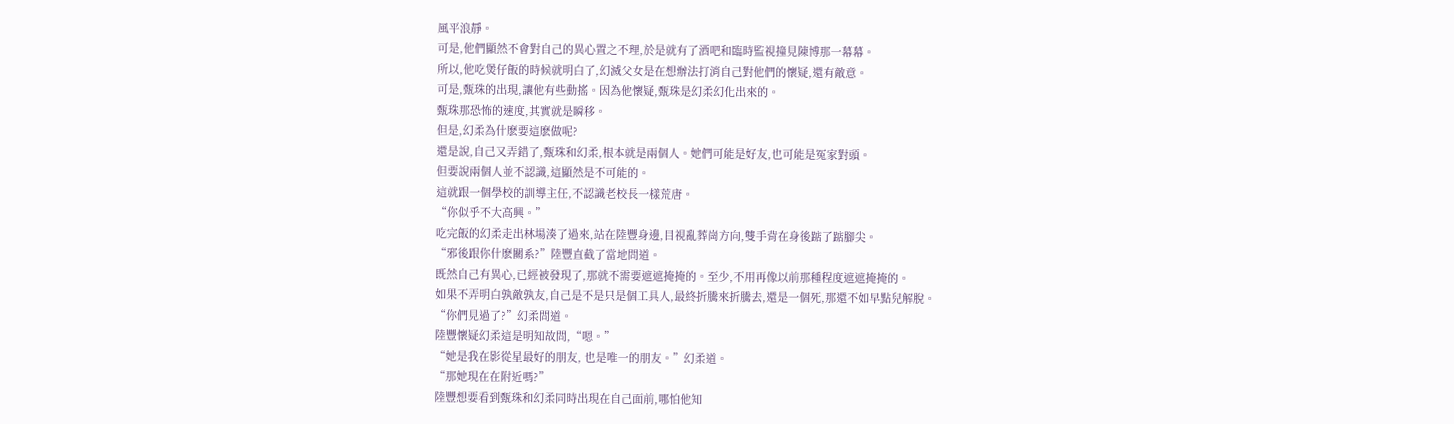風平浪靜。
可是,他們顯然不會對自己的異心置之不理,於是就有了酒吧和臨時監視撞見陳博那一幕幕。
所以,他吃煲仔飯的時候就明白了,幻滅父女是在想辦法打消自己對他們的懷疑,還有敵意。
可是,甄珠的出現,讓他有些動搖。因為他懷疑,甄珠是幻柔幻化出來的。
甄珠那恐怖的速度,其實就是瞬移。
但是,幻柔為什麽要這麽做呢?
還是說,自己又弄錯了,甄珠和幻柔,根本就是兩個人。她們可能是好友,也可能是冤家對頭。
但要說兩個人並不認識,這顯然是不可能的。
這就跟一個學校的訓導主任,不認識老校長一樣荒唐。
“你似乎不大高興。”
吃完飯的幻柔走出林場湊了過來,站在陸豐身邊,目視亂葬崗方向,雙手背在身後踮了踮腳尖。
“邪後跟你什麽關系?”陸豐直截了當地問道。
既然自己有異心,已經被發現了,那就不需要遮遮掩掩的。至少,不用再像以前那種程度遮遮掩掩的。
如果不弄明白孰敵孰友,自己是不是只是個工具人,最終折騰來折騰去,還是一個死,那還不如早點兒解脫。
“你們見過了?”幻柔問道。
陸豐懷疑幻柔這是明知故問,“嗯。”
“她是我在影從星最好的朋友, 也是唯一的朋友。”幻柔道。
“那她現在在附近嗎?”
陸豐想要看到甄珠和幻柔同時出現在自己面前,哪怕他知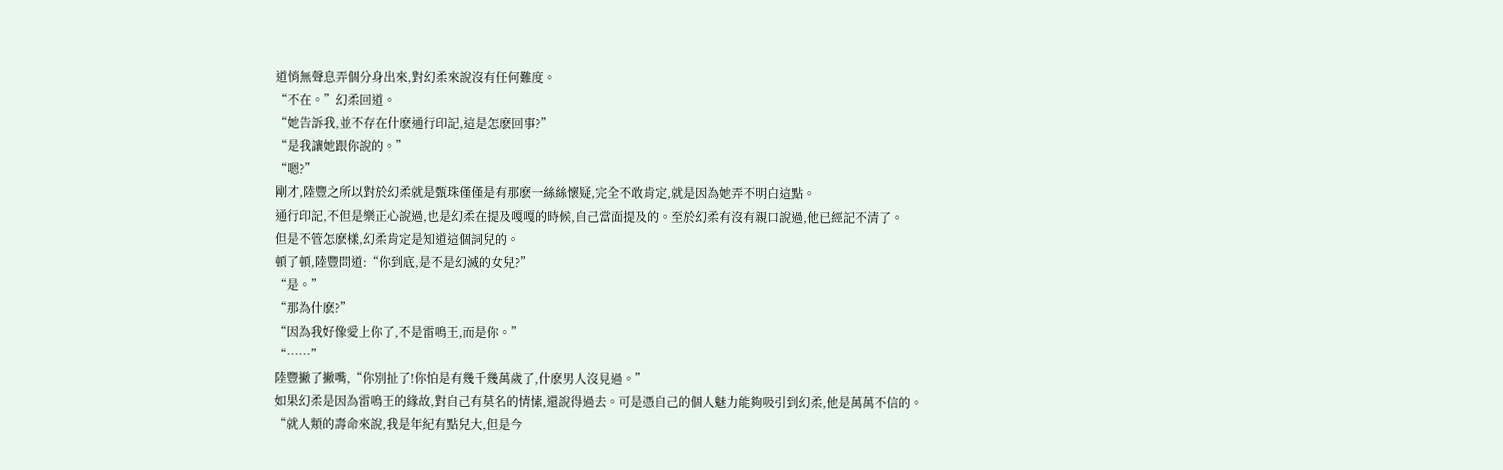道悄無聲息弄個分身出來,對幻柔來說沒有任何難度。
“不在。”幻柔回道。
“她告訴我,並不存在什麽通行印記,這是怎麽回事?”
“是我讓她跟你說的。”
“嗯?”
剛才,陸豐之所以對於幻柔就是甄珠僅僅是有那麽一絲絲懷疑,完全不敢肯定,就是因為她弄不明白這點。
通行印記,不但是樂正心說過,也是幻柔在提及嘎嘎的時候,自己當面提及的。至於幻柔有沒有親口說過,他已經記不清了。
但是不管怎麽樣,幻柔肯定是知道這個詞兒的。
頓了頓,陸豐問道:“你到底,是不是幻滅的女兒?”
“是。”
“那為什麽?”
“因為我好像愛上你了,不是雷鳴王,而是你。”
“……”
陸豐撇了撇嘴,“你別扯了!你怕是有幾千幾萬歲了,什麽男人沒見過。”
如果幻柔是因為雷鳴王的緣故,對自己有莫名的情愫,還說得過去。可是憑自己的個人魅力能夠吸引到幻柔,他是萬萬不信的。
“就人類的壽命來說,我是年紀有點兒大,但是今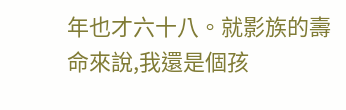年也才六十八。就影族的壽命來說,我還是個孩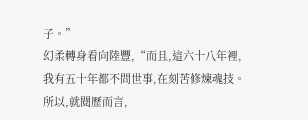子。”
幻柔轉身看向陸豐,“而且,這六十八年裡,我有五十年都不問世事,在刻苦修煉魂技。所以,就閱歷而言,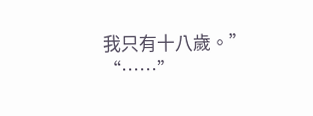我只有十八歲。”
“……”